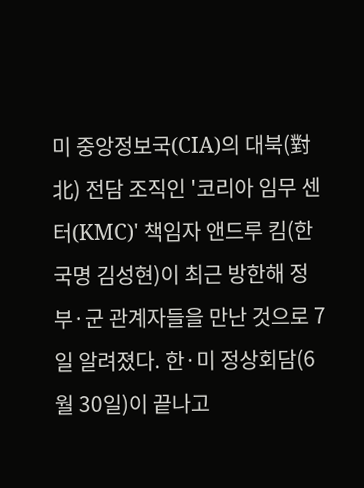미 중앙정보국(CIA)의 대북(對北) 전담 조직인 '코리아 임무 센터(KMC)' 책임자 앤드루 킴(한국명 김성현)이 최근 방한해 정부·군 관계자들을 만난 것으로 7일 알려졌다. 한·미 정상회담(6월 30일)이 끝나고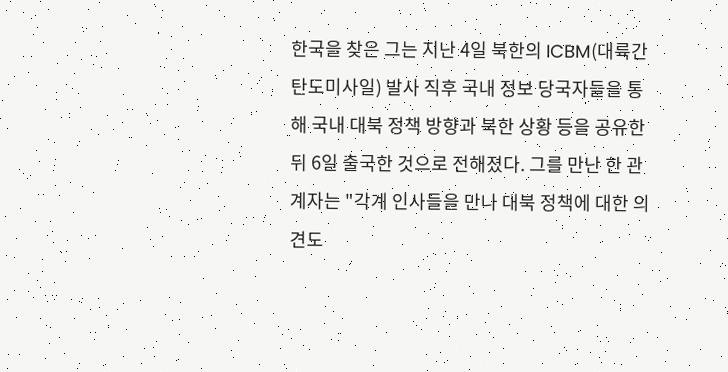한국을 찾은 그는 지난 4일 북한의 ICBM(대륙간탄도미사일) 발사 직후 국내 정보 당국자들을 통해 국내 대북 정책 방향과 북한 상황 등을 공유한 뒤 6일 출국한 것으로 전해졌다. 그를 만난 한 관계자는 "각계 인사들을 만나 대북 정책에 대한 의견도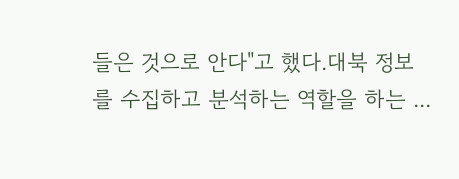들은 것으로 안다"고 했다.대북 정보를 수집하고 분석하는 역할을 하는 ...